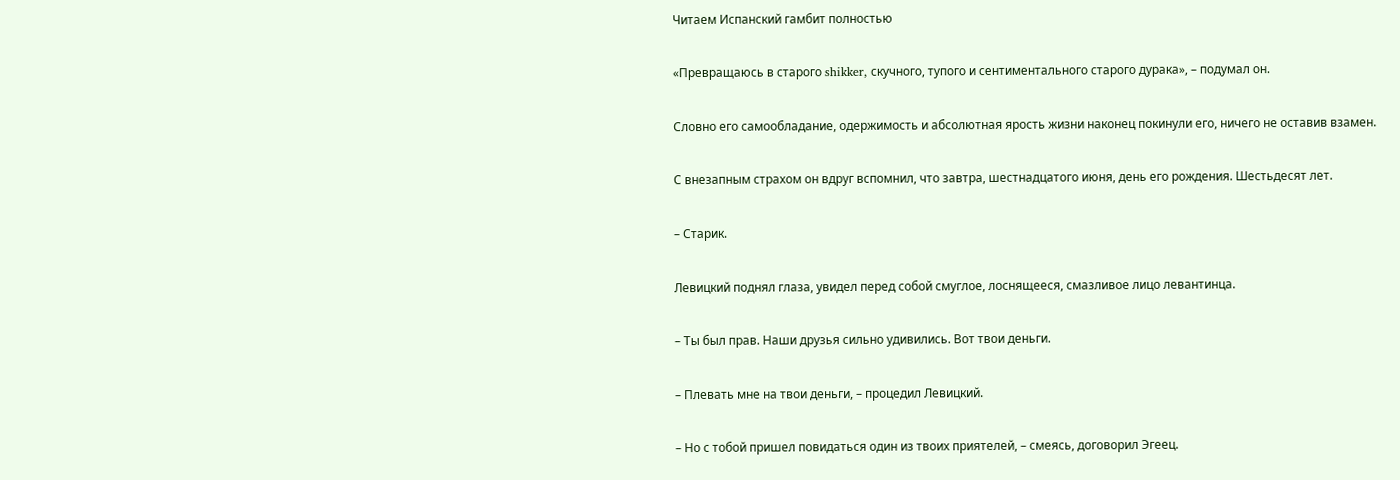Читаем Испанский гамбит полностью

«Превращаюсь в старого shikker, скучного, тупого и сентиментального старого дурака», – подумал он.

Словно его самообладание, одержимость и абсолютная ярость жизни наконец покинули его, ничего не оставив взамен.

С внезапным страхом он вдруг вспомнил, что завтра, шестнадцатого июня, день его рождения. Шестьдесят лет.

– Старик.

Левицкий поднял глаза, увидел перед собой смуглое, лоснящееся, смазливое лицо левантинца.

– Ты был прав. Наши друзья сильно удивились. Вот твои деньги.

– Плевать мне на твои деньги, – процедил Левицкий.

– Но с тобой пришел повидаться один из твоих приятелей, – смеясь, договорил Эгеец.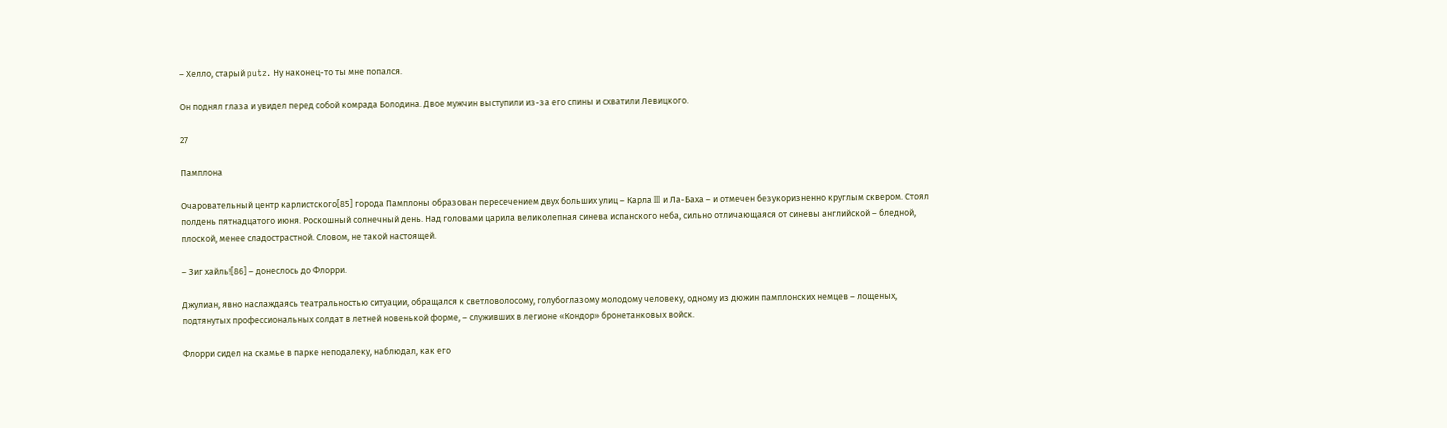– Хелло, старый putz. Ну наконец-то ты мне попался.

Он поднял глаза и увидел перед собой комрада Болодина. Двое мужчин выступили из-за его спины и схватили Левицкого.

27

Памплона

Очаровательный центр карлистского[85] города Памплоны образован пересечением двух больших улиц – Карла III и Ла-Баха – и отмечен безукоризненно круглым сквером. Стоял полдень пятнадцатого июня. Роскошный солнечный день. Над головами царила великолепная синева испанского неба, сильно отличающаяся от синевы английской – бледной, плоской, менее сладострастной. Словом, не такой настоящей.

– Зиг хайль![86] – донеслось до Флорри.

Джулиан, явно наслаждаясь театральностью ситуации, обращался к светловолосому, голубоглазому молодому человеку, одному из дюжин памплонских немцев – лощеных, подтянутых профессиональных солдат в летней новенькой форме, – служивших в легионе «Кондор» бронетанковых войск.

Флорри сидел на скамье в парке неподалеку, наблюдал, как его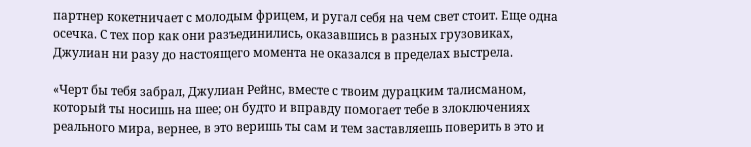партнер кокетничает с молодым фрицем, и ругал себя на чем свет стоит. Еще одна осечка. С тех пор как они разъединились, оказавшись в разных грузовиках, Джулиан ни разу до настоящего момента не оказался в пределах выстрела.

«Черт бы тебя забрал, Джулиан Рейнс, вместе с твоим дурацким талисманом, который ты носишь на шее; он будто и вправду помогает тебе в злоключениях реального мира, вернее, в это веришь ты сам и тем заставляешь поверить в это и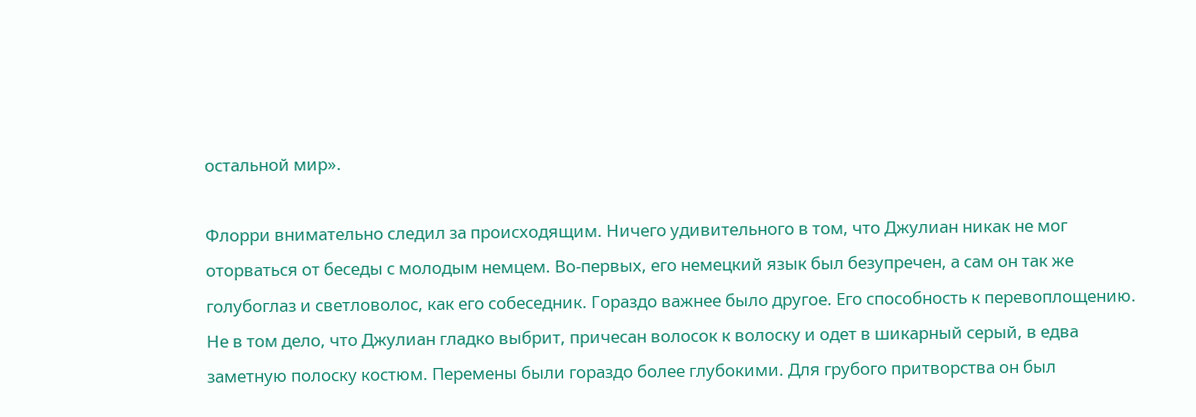остальной мир».

Флорри внимательно следил за происходящим. Ничего удивительного в том, что Джулиан никак не мог оторваться от беседы с молодым немцем. Во-первых, его немецкий язык был безупречен, а сам он так же голубоглаз и светловолос, как его собеседник. Гораздо важнее было другое. Его способность к перевоплощению. Не в том дело, что Джулиан гладко выбрит, причесан волосок к волоску и одет в шикарный серый, в едва заметную полоску костюм. Перемены были гораздо более глубокими. Для грубого притворства он был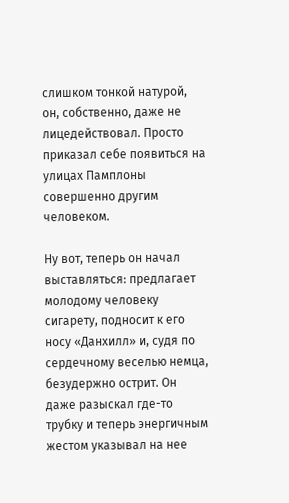слишком тонкой натурой, он, собственно, даже не лицедействовал. Просто приказал себе появиться на улицах Памплоны совершенно другим человеком.

Ну вот, теперь он начал выставляться: предлагает молодому человеку сигарету, подносит к его носу «Данхилл» и, судя по сердечному веселью немца, безудержно острит. Он даже разыскал где-то трубку и теперь энергичным жестом указывал на нее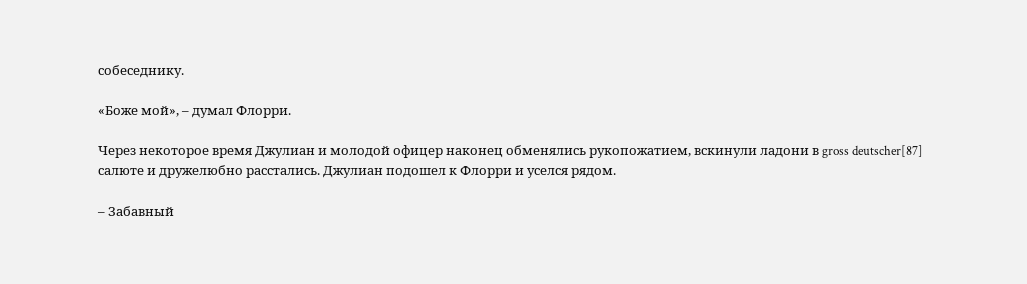собеседнику.

«Боже мой», – думал Флорри.

Через некоторое время Джулиан и молодой офицер наконец обменялись рукопожатием, вскинули ладони в gross deutscher[87] салюте и дружелюбно расстались. Джулиан подошел к Флорри и уселся рядом.

– Забавный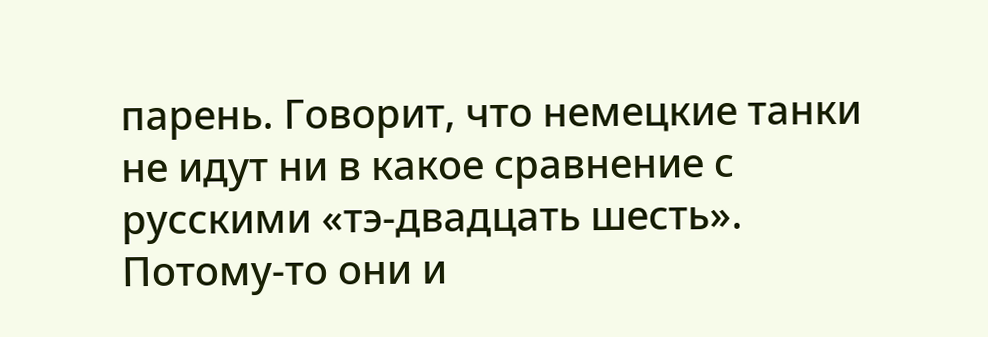парень. Говорит, что немецкие танки не идут ни в какое сравнение с русскими «тэ-двадцать шесть». Потому-то они и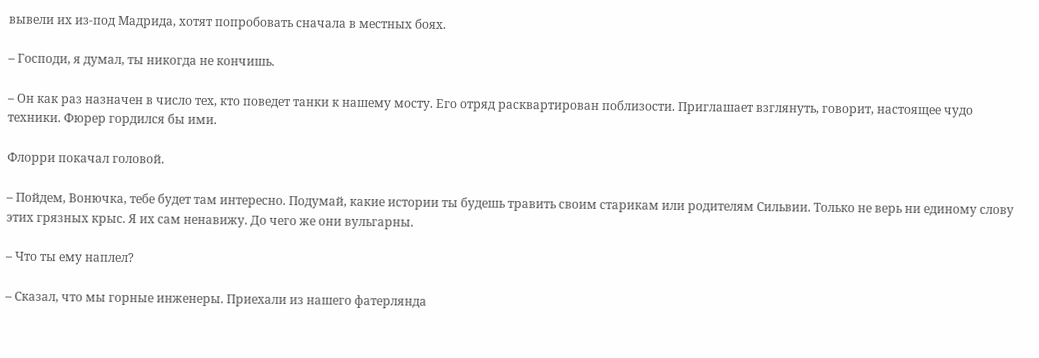вывели их из-под Мадрида, хотят попробовать сначала в местных боях.

– Господи, я думал, ты никогда не кончишь.

– Он как раз назначен в число тех, кто поведет танки к нашему мосту. Его отряд расквартирован поблизости. Приглашает взглянуть, говорит, настоящее чудо техники. Фюрер гордился бы ими.

Флорри покачал головой.

– Пойдем, Вонючка, тебе будет там интересно. Подумай, какие истории ты будешь травить своим старикам или родителям Сильвии. Только не верь ни единому слову этих грязных крыс. Я их сам ненавижу. До чего же они вульгарны.

– Что ты ему наплел?

– Сказал, что мы горные инженеры. Приехали из нашего фатерлянда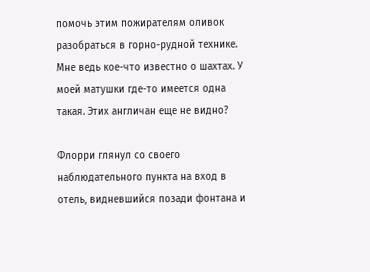помочь этим пожирателям оливок разобраться в горно-рудной технике. Мне ведь кое-что известно о шахтах. У моей матушки где-то имеется одна такая. Этих англичан еще не видно?

Флорри глянул со своего наблюдательного пункта на вход в отель, видневшийся позади фонтана и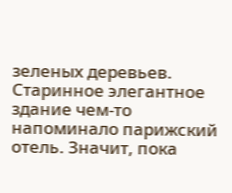зеленых деревьев. Старинное элегантное здание чем-то напоминало парижский отель. Значит, пока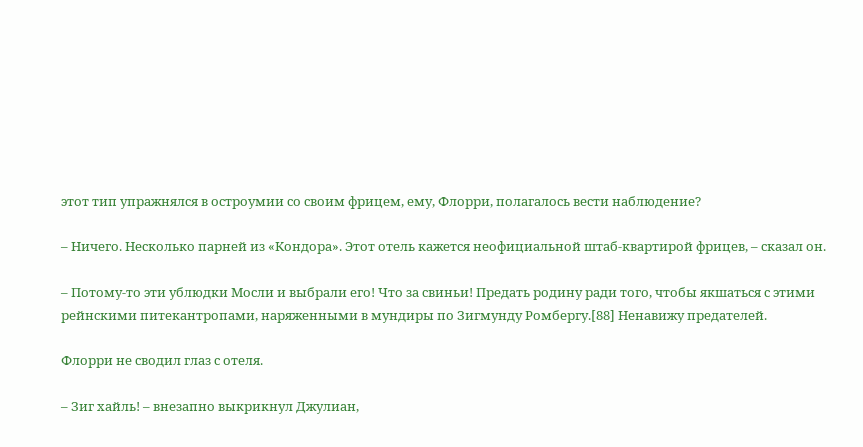этот тип упражнялся в остроумии со своим фрицем, ему, Флорри, полагалось вести наблюдение?

– Ничего. Несколько парней из «Кондора». Этот отель кажется неофициальной штаб-квартирой фрицев, – сказал он.

– Потому-то эти ублюдки Мосли и выбрали его! Что за свиньи! Предать родину ради того, чтобы якшаться с этими рейнскими питекантропами, наряженными в мундиры по Зигмунду Ромбергу.[88] Ненавижу предателей.

Флорри не сводил глаз с отеля.

– Зиг хайль! – внезапно выкрикнул Джулиан,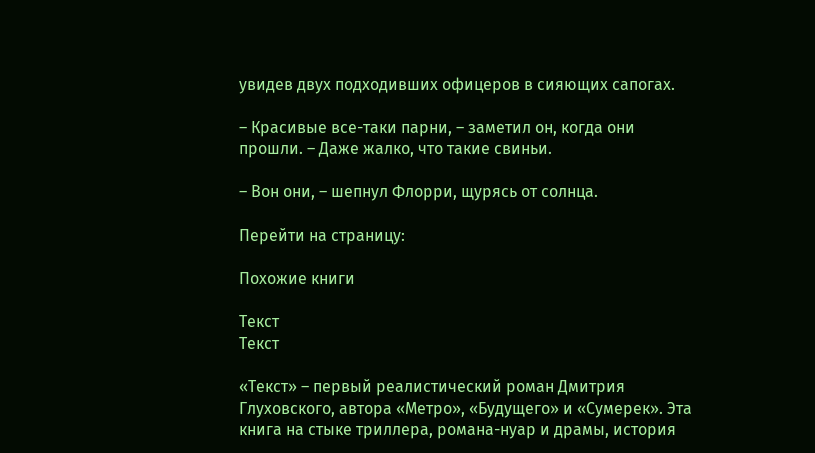увидев двух подходивших офицеров в сияющих сапогах.

– Красивые все-таки парни, – заметил он, когда они прошли. – Даже жалко, что такие свиньи.

– Вон они, – шепнул Флорри, щурясь от солнца.

Перейти на страницу:

Похожие книги

Текст
Текст

«Текст» – первый реалистический роман Дмитрия Глуховского, автора «Метро», «Будущего» и «Сумерек». Эта книга на стыке триллера, романа-нуар и драмы, история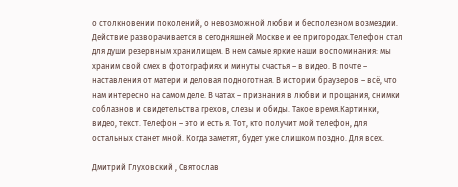о столкновении поколений, о невозможной любви и бесполезном возмездии. Действие разворачивается в сегодняшней Москве и ее пригородах.Телефон стал для души резервным хранилищем. В нем самые яркие наши воспоминания: мы храним свой смех в фотографиях и минуты счастья – в видео. В почте – наставления от матери и деловая подноготная. В истории браузеров – всё, что нам интересно на самом деле. В чатах – признания в любви и прощания, снимки соблазнов и свидетельства грехов, слезы и обиды. Такое время.Картинки, видео, текст. Телефон – это и есть я. Тот, кто получит мой телефон, для остальных станет мной. Когда заметят, будет уже слишком поздно. Для всех.

Дмитрий Глуховский , Святослав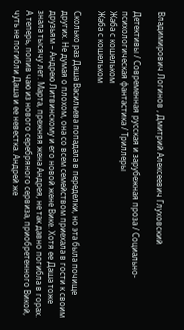Владимирович Логинов , Дмитрий Алексеевич Глуховский

Детективы / Современная русская и зарубежная проза / Социально-психологическая фантастика / Триллеры
Жаба с кошельком
Жаба с кошельком

Сколько раз Даша Васильева попадала в переделки, но эта была почище других. Не думая о плохом, она со всем семейством приехала в гости к своим друзьям – Андрею Литвинскому и его новой жене Вике. Хотя ее Даша тоже знала тысячу лет. Марта, прежняя жена Андрея, не так давно погибла в горах. А теперь, попив чаю из нового серебряного сервиза, приобретенного Викой, чуть не погибли Даша и ее невестка. Андрей же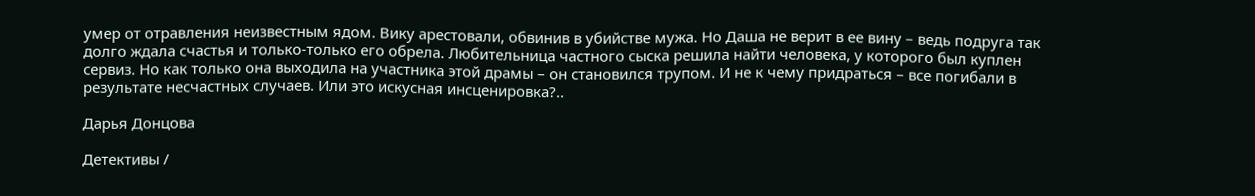умер от отравления неизвестным ядом. Вику арестовали, обвинив в убийстве мужа. Но Даша не верит в ее вину – ведь подруга так долго ждала счастья и только-только его обрела. Любительница частного сыска решила найти человека, у которого был куплен сервиз. Но как только она выходила на участника этой драмы – он становился трупом. И не к чему придраться – все погибали в результате несчастных случаев. Или это искусная инсценировка?..

Дарья Донцова

Детективы /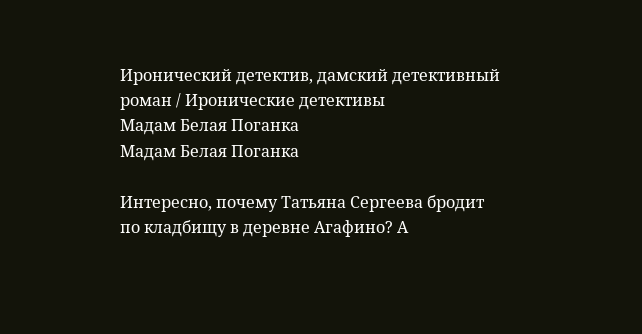Иронический детектив, дамский детективный роман / Иронические детективы
Мадам Белая Поганка
Мадам Белая Поганка

Интересно, почему Татьяна Сергеева бродит по кладбищу в деревне Агафино? А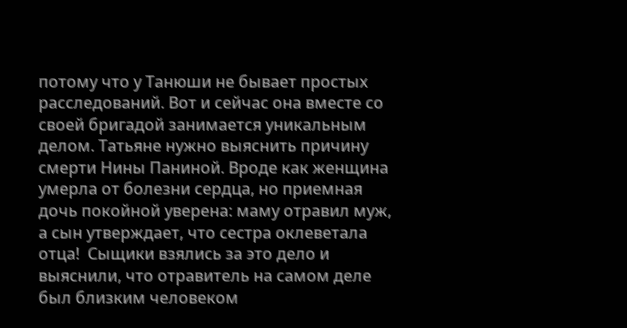потому что у Танюши не бывает простых расследований. Вот и сейчас она вместе со своей бригадой занимается уникальным делом. Татьяне нужно выяснить причину смерти Нины Паниной. Вроде как женщина умерла от болезни сердца, но приемная дочь покойной уверена: маму отравил муж, а сын утверждает, что сестра оклеветала отца!  Сыщики взялись за это дело и выяснили, что отравитель на самом деле был близким человеком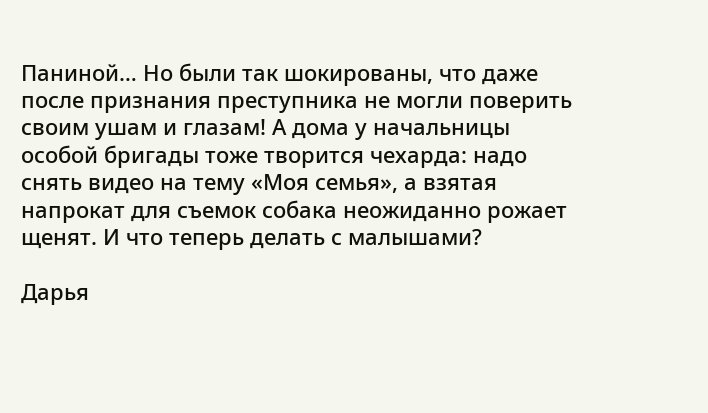Паниной… Но были так шокированы, что даже после признания преступника не могли поверить своим ушам и глазам! А дома у начальницы особой бригады тоже творится чехарда: надо снять видео на тему «Моя семья», а взятая напрокат для съемок собака неожиданно рожает щенят. И что теперь делать с малышами?

Дарья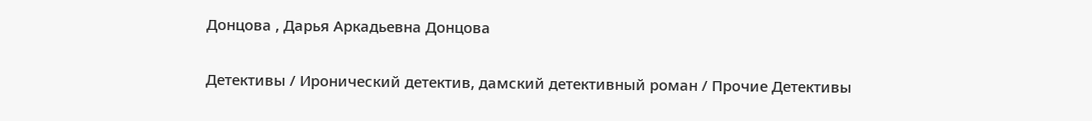Донцова , Дарья Аркадьевна Донцова

Детективы / Иронический детектив, дамский детективный роман / Прочие Детективы